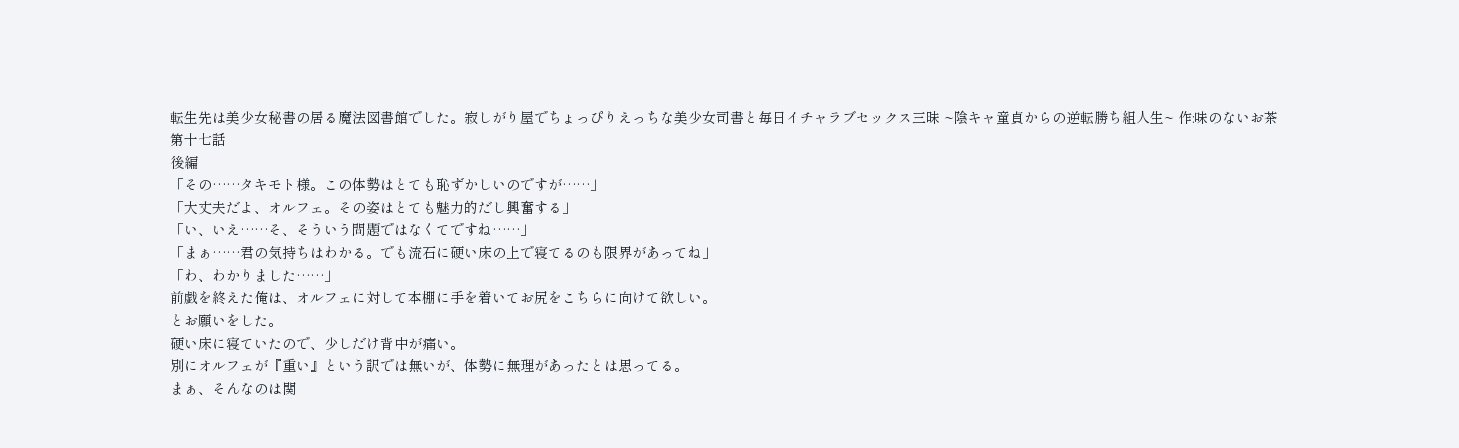転生先は美少女秘書の居る魔法図書館でした。寂しがり屋でちょっぴりえっちな美少女司書と毎日イチャラブセックス三昧 ~陰キャ童貞からの逆転勝ち組人生~ 作:味のないお茶
第十七話
後編
「その……タキモト様。この体勢はとても恥ずかしいのですが……」
「大丈夫だよ、オルフェ。その姿はとても魅力的だし興奮する」
「い、いえ……そ、そういう問題ではなくてですね……」
「まぁ……君の気持ちはわかる。でも流石に硬い床の上で寝てるのも限界があってね」
「わ、わかりました……」
前戯を終えた俺は、オルフェに対して本棚に手を着いてお尻をこちらに向けて欲しい。
とお願いをした。
硬い床に寝ていたので、少しだけ背中が痛い。
別にオルフェが『重い』という訳では無いが、体勢に無理があったとは思ってる。
まぁ、そんなのは関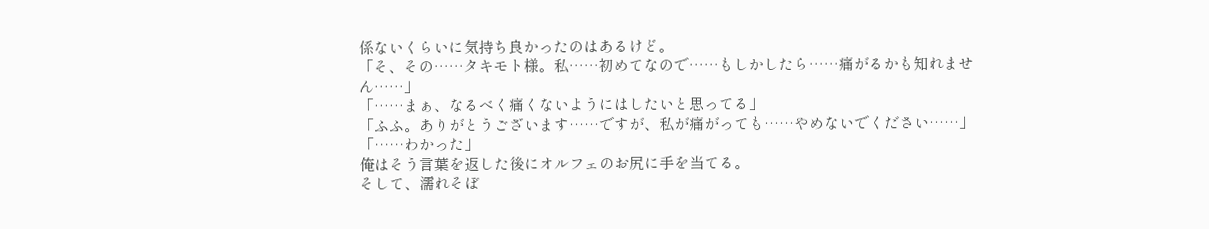係ないくらいに気持ち良かったのはあるけど。
「そ、その……タキモト様。私……初めてなので……もしかしたら……痛がるかも知れません……」
「……まぁ、なるべく痛くないようにはしたいと思ってる」
「ふふ。ありがとうございます……ですが、私が痛がっても……やめないでください……」
「……わかった」
俺はそう言葉を返した後にオルフェのお尻に手を当てる。
そして、濡れそぼ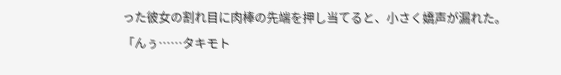った彼女の割れ目に肉棒の先端を押し当てると、小さく嬌声が漏れた。
「んぅ……タキモト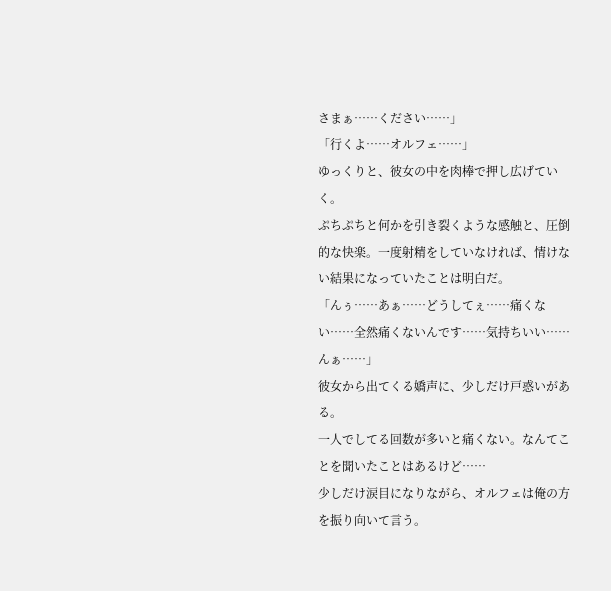さまぁ……ください……」
「行くよ……オルフェ……」
ゆっくりと、彼女の中を肉棒で押し広げていく。
ぷちぷちと何かを引き裂くような感触と、圧倒的な快楽。一度射精をしていなければ、情けない結果になっていたことは明白だ。
「んぅ……あぁ……どうしてぇ……痛くない……全然痛くないんです……気持ちいい……んぁ……」
彼女から出てくる嬌声に、少しだけ戸惑いがある。
一人でしてる回数が多いと痛くない。なんてことを聞いたことはあるけど……
少しだけ涙目になりながら、オルフェは俺の方を振り向いて言う。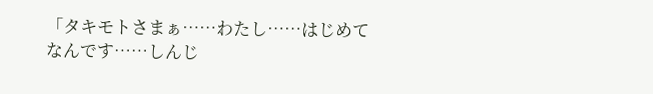「タキモトさまぁ……わたし……はじめてなんです……しんじ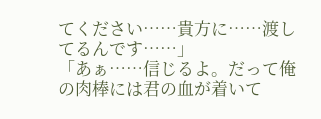てください……貴方に……渡してるんです……」
「あぁ……信じるよ。だって俺の肉棒には君の血が着いて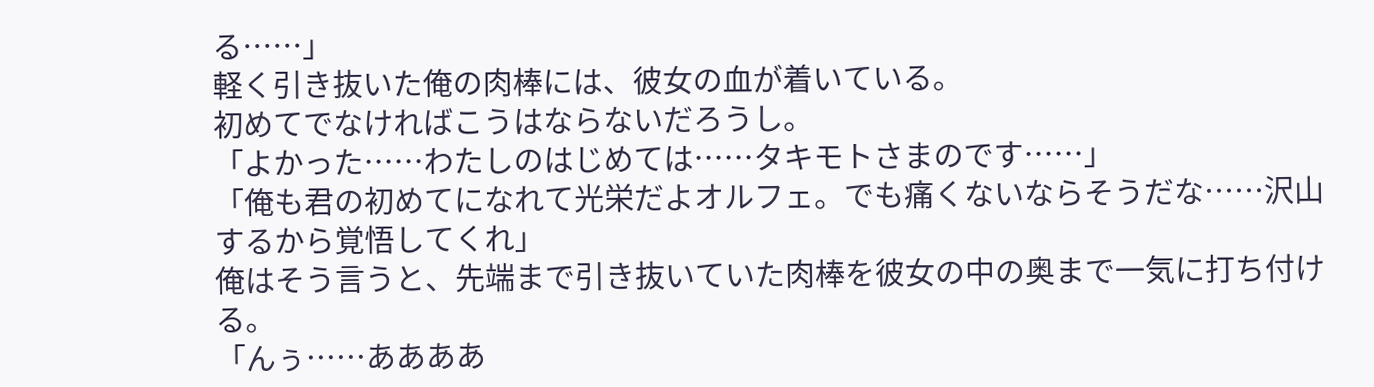る……」
軽く引き抜いた俺の肉棒には、彼女の血が着いている。
初めてでなければこうはならないだろうし。
「よかった……わたしのはじめては……タキモトさまのです……」
「俺も君の初めてになれて光栄だよオルフェ。でも痛くないならそうだな……沢山するから覚悟してくれ」
俺はそう言うと、先端まで引き抜いていた肉棒を彼女の中の奥まで一気に打ち付ける。
「んぅ……ああああ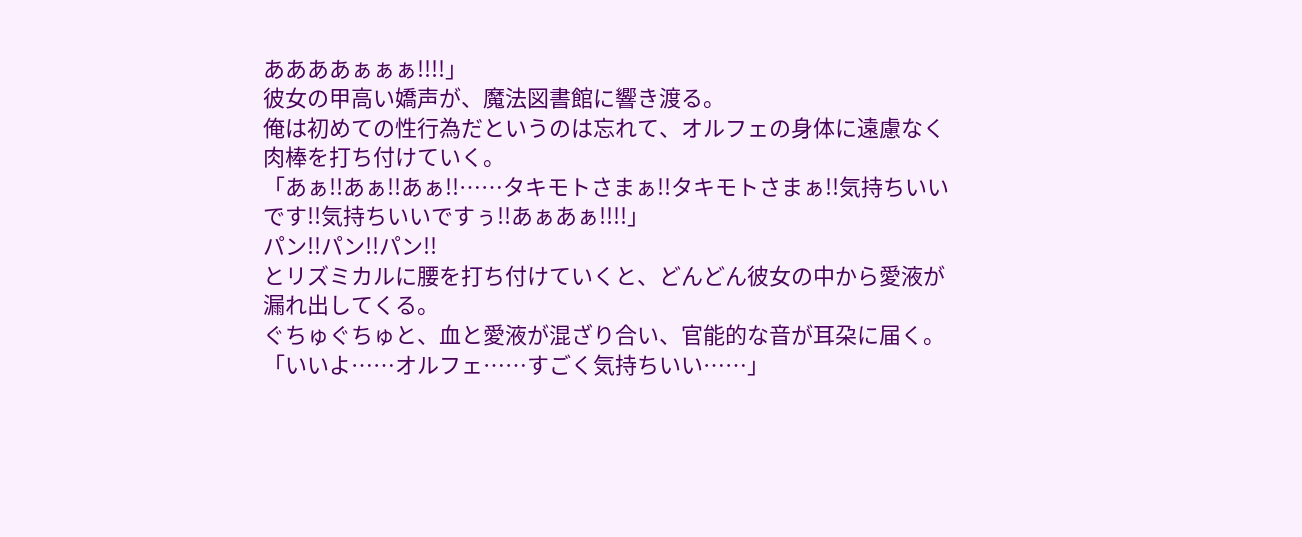ああああぁぁぁ!!!!」
彼女の甲高い嬌声が、魔法図書館に響き渡る。
俺は初めての性行為だというのは忘れて、オルフェの身体に遠慮なく肉棒を打ち付けていく。
「あぁ!!あぁ!!あぁ!!……タキモトさまぁ!!タキモトさまぁ!!気持ちいいです!!気持ちいいですぅ!!あぁあぁ!!!!」
パン!!パン!!パン!!
とリズミカルに腰を打ち付けていくと、どんどん彼女の中から愛液が漏れ出してくる。
ぐちゅぐちゅと、血と愛液が混ざり合い、官能的な音が耳朶に届く。
「いいよ……オルフェ……すごく気持ちいい……」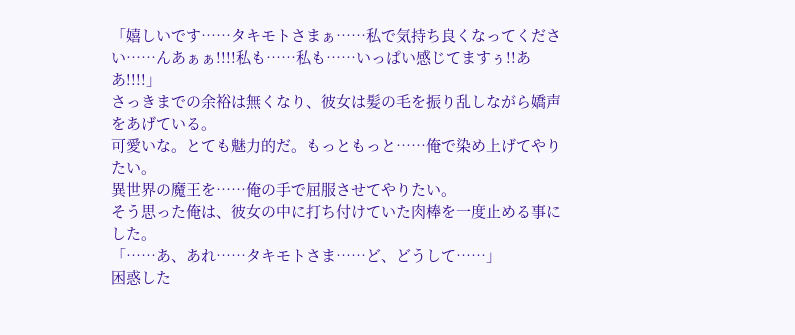「嬉しいです……タキモトさまぁ……私で気持ち良くなってください……んあぁぁ!!!!私も……私も……いっぱい感じてますぅ!!ああ!!!!」
さっきまでの余裕は無くなり、彼女は髪の毛を振り乱しながら嬌声をあげている。
可愛いな。とても魅力的だ。もっともっと……俺で染め上げてやりたい。
異世界の魔王を……俺の手で屈服させてやりたい。
そう思った俺は、彼女の中に打ち付けていた肉棒を一度止める事にした。
「……あ、あれ……タキモトさま……ど、どうして……」
困惑した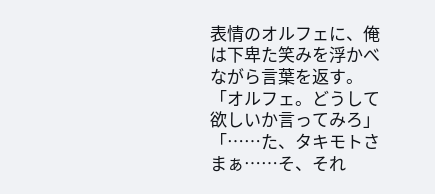表情のオルフェに、俺は下卑た笑みを浮かべながら言葉を返す。
「オルフェ。どうして欲しいか言ってみろ」
「……た、タキモトさまぁ……そ、それ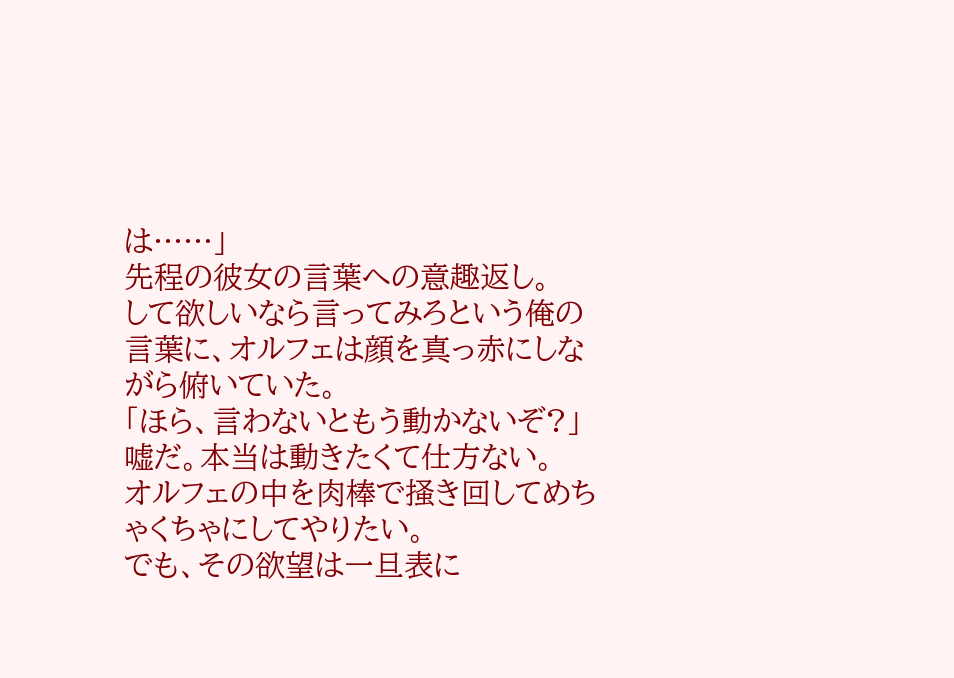は……」
先程の彼女の言葉への意趣返し。
して欲しいなら言ってみろという俺の言葉に、オルフェは顔を真っ赤にしながら俯いていた。
「ほら、言わないともう動かないぞ?」
嘘だ。本当は動きたくて仕方ない。
オルフェの中を肉棒で掻き回してめちゃくちゃにしてやりたい。
でも、その欲望は一旦表に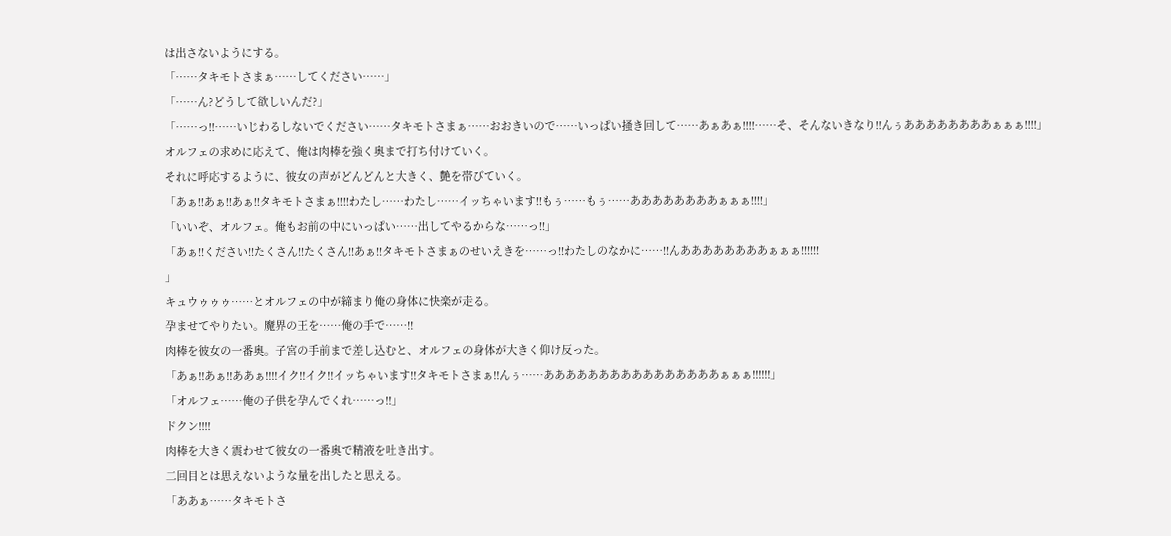は出さないようにする。
「……タキモトさまぁ……してください……」
「……ん?どうして欲しいんだ?」
「……っ!!……いじわるしないでください……タキモトさまぁ……おおきいので……いっぱい掻き回して……あぁあぁ!!!!……そ、そんないきなり!!んぅああああああああぁぁぁ!!!!」
オルフェの求めに応えて、俺は肉棒を強く奥まで打ち付けていく。
それに呼応するように、彼女の声がどんどんと大きく、艶を帯びていく。
「あぁ!!あぁ!!あぁ!!タキモトさまぁ!!!!わたし……わたし……イッちゃいます!!もぅ……もぅ……ああああああああぁぁぁ!!!!」
「いいぞ、オルフェ。俺もお前の中にいっぱい……出してやるからな……っ!!」
「あぁ!!ください!!たくさん!!たくさん!!あぁ!!タキモトさまぁのせいえきを……っ!!わたしのなかに……!!んああああああああぁぁぁ!!!!!!
」
キュウゥゥゥ……とオルフェの中が締まり俺の身体に快楽が走る。
孕ませてやりたい。魔界の王を……俺の手で……!!
肉棒を彼女の一番奥。子宮の手前まで差し込むと、オルフェの身体が大きく仰け反った。
「あぁ!!あぁ!!ああぁ!!!!イク!!イク!!イッちゃいます!!タキモトさまぁ!!んぅ……ああああああああああああああああぁぁぁ!!!!!!」
「オルフェ……俺の子供を孕んでくれ……っ!!」
ドクン!!!!
肉棒を大きく震わせて彼女の一番奥で精液を吐き出す。
二回目とは思えないような量を出したと思える。
「ああぁ……タキモトさ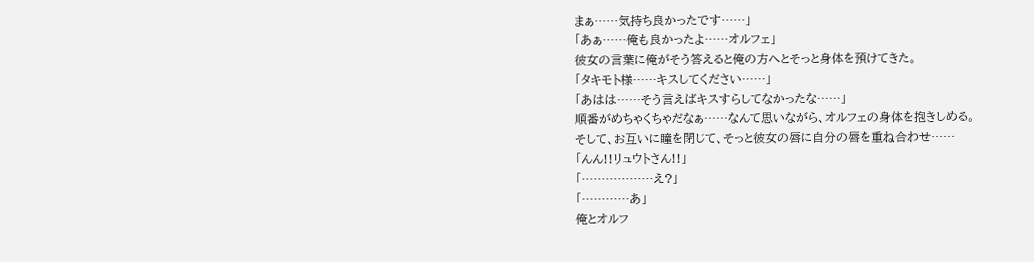まぁ……気持ち良かったです……」
「あぁ……俺も良かったよ……オルフェ」
彼女の言葉に俺がそう答えると俺の方へとそっと身体を預けてきた。
「タキモト様……キスしてください……」
「あはは……そう言えばキスすらしてなかったな……」
順番がめちゃくちゃだなぁ……なんて思いながら、オルフェの身体を抱きしめる。
そして、お互いに瞳を閉じて、そっと彼女の唇に自分の唇を重ね合わせ……
「んん!!リュウトさん!!」
「………………え?」
「…………あ」
俺とオルフ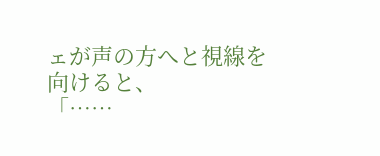ェが声の方へと視線を向けると、
「……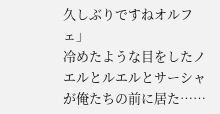久しぶりですねオルフェ」
冷めたような目をしたノエルとルエルとサーシャが俺たちの前に居た……